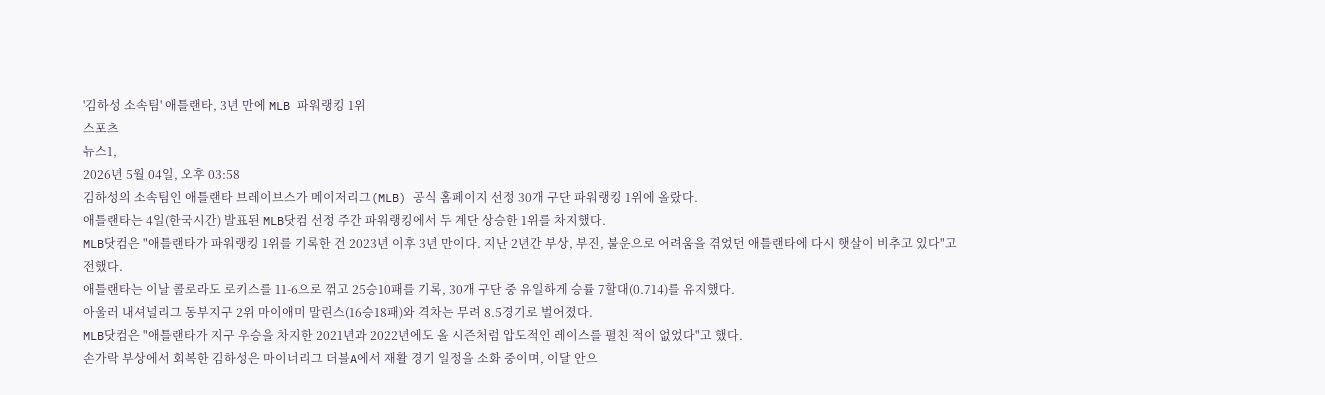'김하성 소속팀' 애틀랜타, 3년 만에 MLB 파워랭킹 1위
스포츠
뉴스1,
2026년 5월 04일, 오후 03:58
김하성의 소속팀인 애틀랜타 브레이브스가 메이저리그(MLB) 공식 홈페이지 선정 30개 구단 파워랭킹 1위에 올랐다.
애틀랜타는 4일(한국시간) 발표된 MLB닷컴 선정 주간 파워랭킹에서 두 계단 상승한 1위를 차지했다.
MLB닷컴은 "애틀랜타가 파워랭킹 1위를 기록한 건 2023년 이후 3년 만이다. 지난 2년간 부상, 부진, 불운으로 어려움을 겪었던 애틀랜타에 다시 햇살이 비추고 있다"고 전했다.
애틀랜타는 이날 콜로라도 로키스를 11-6으로 꺾고 25승10패를 기록, 30개 구단 중 유일하게 승률 7할대(0.714)를 유지했다.
아울러 내셔널리그 동부지구 2위 마이애미 말린스(16승18패)와 격차는 무려 8.5경기로 벌어졌다.
MLB닷컴은 "애틀랜타가 지구 우승을 차지한 2021년과 2022년에도 올 시즌처럼 압도적인 레이스를 펼친 적이 없었다"고 했다.
손가락 부상에서 회복한 김하성은 마이너리그 더블A에서 재활 경기 일정을 소화 중이며, 이달 안으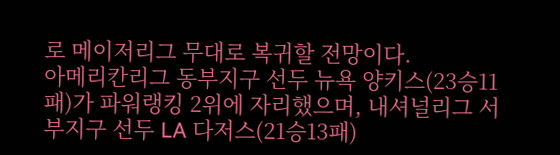로 메이저리그 무대로 복귀할 전망이다.
아메리칸리그 동부지구 선두 뉴욕 양키스(23승11패)가 파워랭킹 2위에 자리했으며, 내셔널리그 서부지구 선두 LA 다저스(21승13패)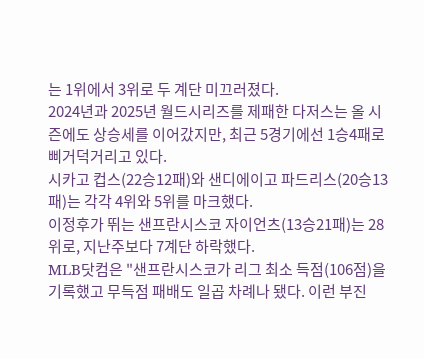는 1위에서 3위로 두 계단 미끄러졌다.
2024년과 2025년 월드시리즈를 제패한 다저스는 올 시즌에도 상승세를 이어갔지만, 최근 5경기에선 1승4패로 삐거덕거리고 있다.
시카고 컵스(22승12패)와 샌디에이고 파드리스(20승13패)는 각각 4위와 5위를 마크했다.
이정후가 뛰는 샌프란시스코 자이언츠(13승21패)는 28위로, 지난주보다 7계단 하락했다.
MLB닷컴은 "샌프란시스코가 리그 최소 득점(106점)을 기록했고 무득점 패배도 일곱 차례나 됐다. 이런 부진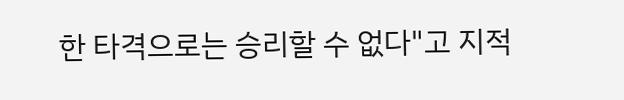한 타격으로는 승리할 수 없다"고 지적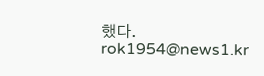했다.
rok1954@news1.kr